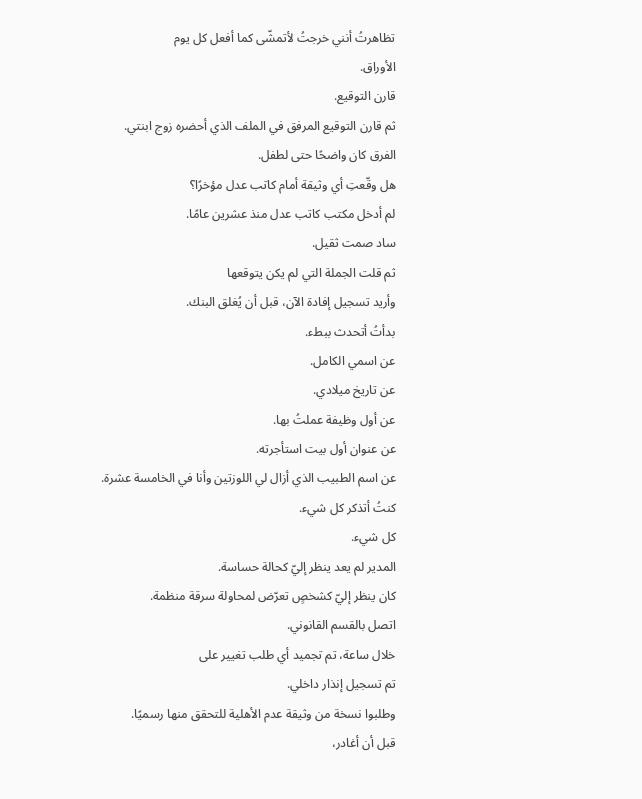تظاهرتُ أنني خرجتُ لأتمشّى كما أفعل كل يوم
الأوراق.
قارن التوقيع.
ثم قارن التوقيع المرفق في الملف الذي أحضره زوج ابنتي.
الفرق كان واضحًا حتى لطفل.
هل وقّعتِ أي وثيقة أمام كاتب عدل مؤخرًا؟
لم أدخل مكتب كاتب عدل منذ عشرين عامًا.
ساد صمت ثقيل.
ثم قلت الجملة التي لم يكن يتوقعها
وأريد تسجيل إفادة الآن، قبل أن يُغلق البنك.
بدأتُ أتحدث ببطء.
عن اسمي الكامل.
عن تاريخ ميلادي.
عن أول وظيفة عملتُ بها.
عن عنوان أول بيت استأجرته.
عن اسم الطبيب الذي أزال لي اللوزتين وأنا في الخامسة عشرة.
كنتُ أتذكر كل شيء.
كل شيء.
المدير لم يعد ينظر إليّ كحالة حساسة.
كان ينظر إليّ كشخصٍ تعرّض لمحاولة سرقة منظمة.
اتصل بالقسم القانوني.
خلال ساعة، تم تجميد أي طلب تغيير على
تم تسجيل إنذار داخلي.
وطلبوا نسخة من وثيقة عدم الأهلية للتحقق منها رسميًا.
قبل أن أغادر،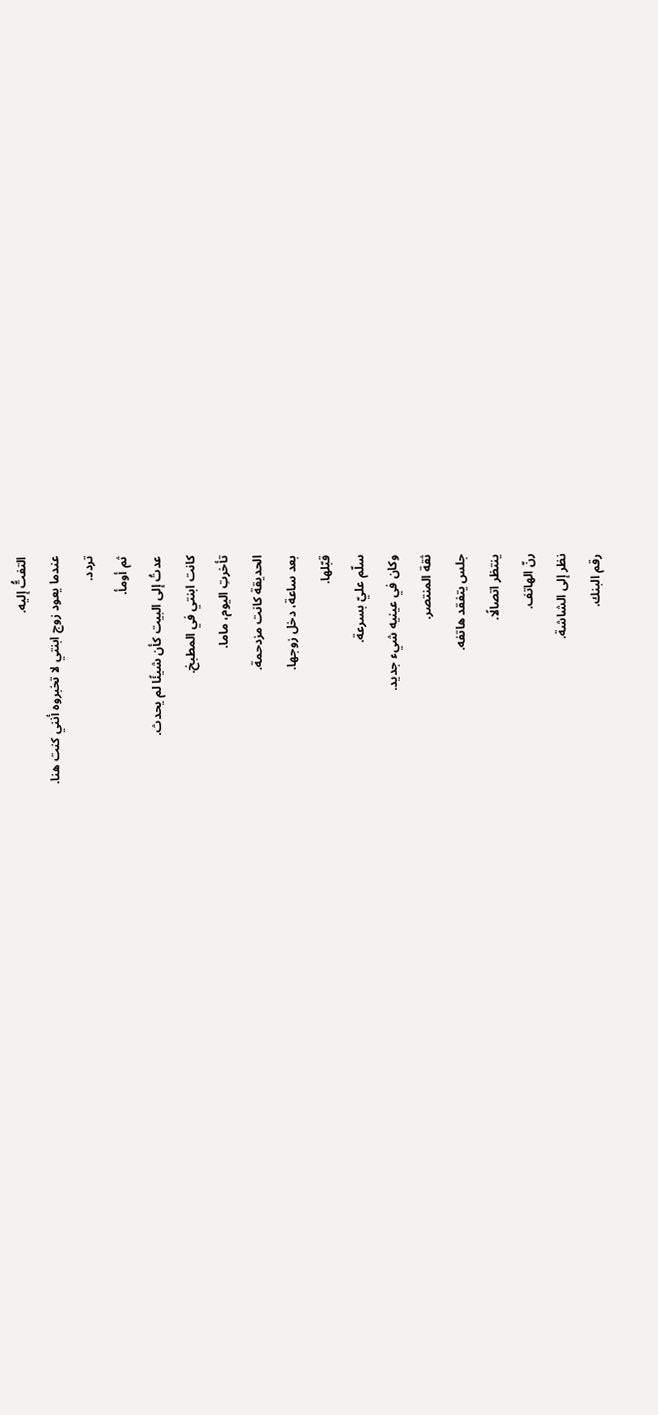التفتُّ إليه.
عندما يعود زوج ابنتي لا تخبروه أنني كنت هنا.
تردد.
ثم أومأ.
عدتُ إلى البيت كأن شيئًا لم يحدث.
كانت ابنتي في المطبخ.
تأخرتِ اليوم، ماما.
الحديقة كانت مزدحمة.
بعد ساعة، دخل زوجها.
قبّلها.
سلّم عليّ بسرعة.
وكان في عينيه شيء جديد.
ثقة المنتصر.
جلس يتفقد هاتفه.
ينتظر اتصالًا.
رنّ الهاتف.
نظر إلى الشاشة.
رقم البنك.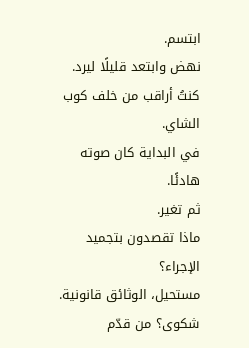ابتسم.
نهض وابتعد قليلًا ليرد.
كنتُ أراقب من خلف كوب الشاي.
في البداية كان صوته هادئًا.
ثم تغير.
ماذا تقصدون بتجميد الإجراء؟
مستحيل، الوثائق قانونية.
شكوى؟ من قدّم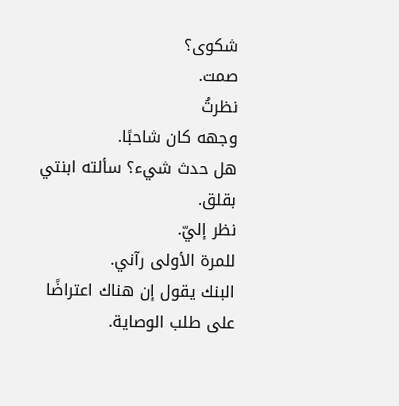شكوى؟
صمت.
نظرتُ
وجهه كان شاحبًا.
هل حدث شيء؟ سألته ابنتي بقلق.
نظر إليّ.
للمرة الأولى رآني.
البنك يقول إن هناك اعتراضًا على طلب الوصاية.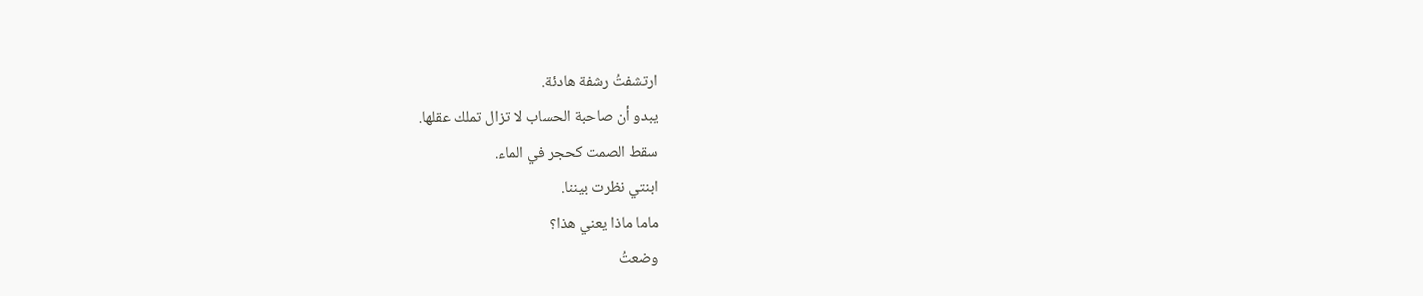ارتشفتُ رشفة هادئة.
يبدو أن صاحبة الحساب لا تزال تملك عقلها.
سقط الصمت كحجر في الماء.
ابنتي نظرت بيننا.
ماما ماذا يعني هذا؟
وضعتُ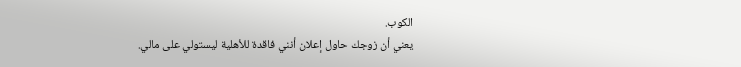الكوب.
يعني أن زوجك حاول إعلان أنني فاقدة للأهلية ليستولي على مالي.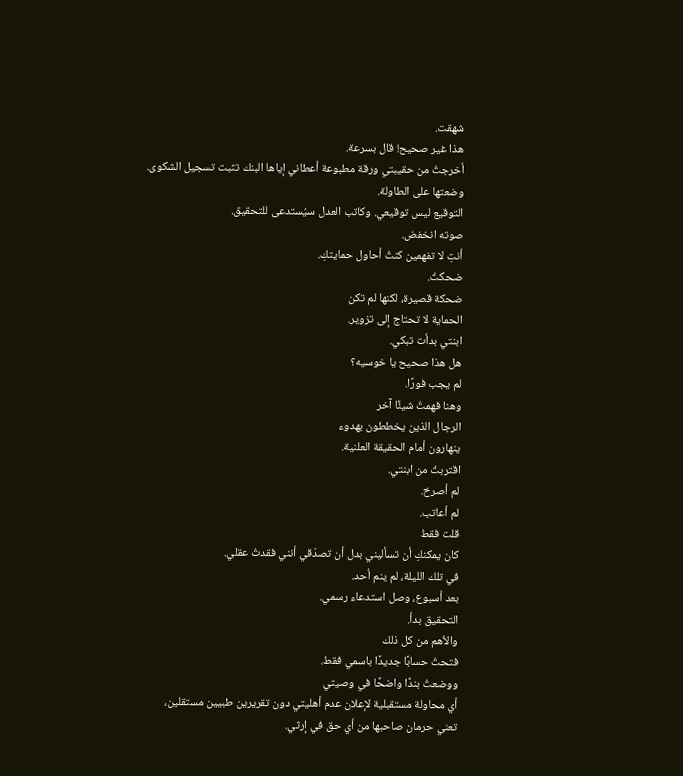شهقت.
هذا غير صحيح! قال بسرعة.
أخرجتُ من حقيبتي ورقة مطبوعة أعطاني إياها البنك تثبت تسجيل الشكوى.
وضعتها على الطاولة.
التوقيع ليس توقيعي. وكاتب العدل سيُستدعى للتحقيق.
صوته انخفض.
أنتِ لا تفهمين كنتُ أحاول حمايتكِ.
ضحكتُ.
ضحكة قصيرة، لكنها لم تكن
الحماية لا تحتاج إلى تزوير.
ابنتي بدأت تبكي.
هل هذا صحيح يا خوسيه؟
لم يجب فورًا.
وهنا فهمتُ شيئًا آخر
الرجال الذين يخططون بهدوء
ينهارون أمام الحقيقة العلنية.
اقتربتُ من ابنتي.
لم أصرخ.
لم أعاتب.
قلت فقط
كان يمكنكِ أن تسأليني بدل أن تصدّقي أنني فقدتُ عقلي.
في تلك الليلة، لم ينم أحد.
بعد أسبوع، وصل استدعاء رسمي.
التحقيق بدأ.
والأهم من كل ذلك
فتحتُ حسابًا جديدًا باسمي فقط.
ووضعتُ بندًا واضحًا في وصيتي
أي محاولة مستقبلية لإعلان عدم أهليتي دون تقريرين طبيين مستقلين،
تعني حرمان صاحبها من أي حق في إرثي.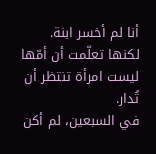أنا لم أخسر ابنة.
لكنها تعلّمت أن أمّها ليست امرأة تنتظر أن تُدار.
في السبعين، لم أكن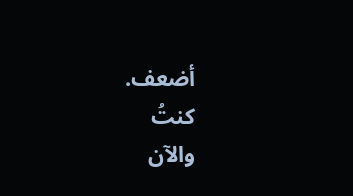أضعف.
كنتُ
والآن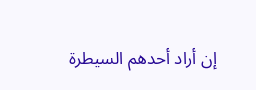إن أراد أحدهم السيطرة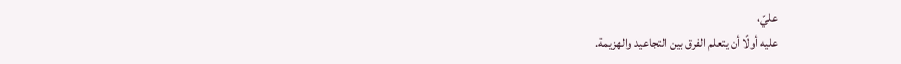عليّ،
عليه أولًا أن يتعلم الفرق بين التجاعيد والهزيمة.